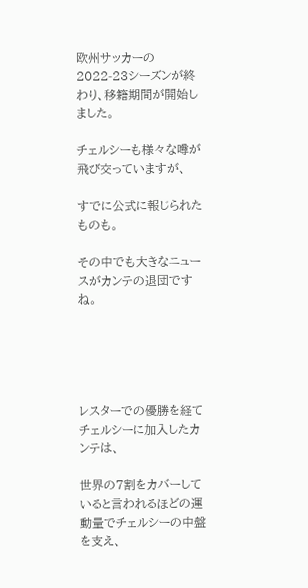欧州サッカーの2022-23シーズンが終わり、移籍期間が開始しました。

チェルシーも様々な噂が飛び交っていますが、

すでに公式に報じられたものも。

その中でも大きなニュースがカンテの退団ですね。





レスターでの優勝を経てチェルシーに加入したカンテは、

世界の7割をカバーしていると言われるほどの運動量でチェルシーの中盤を支え、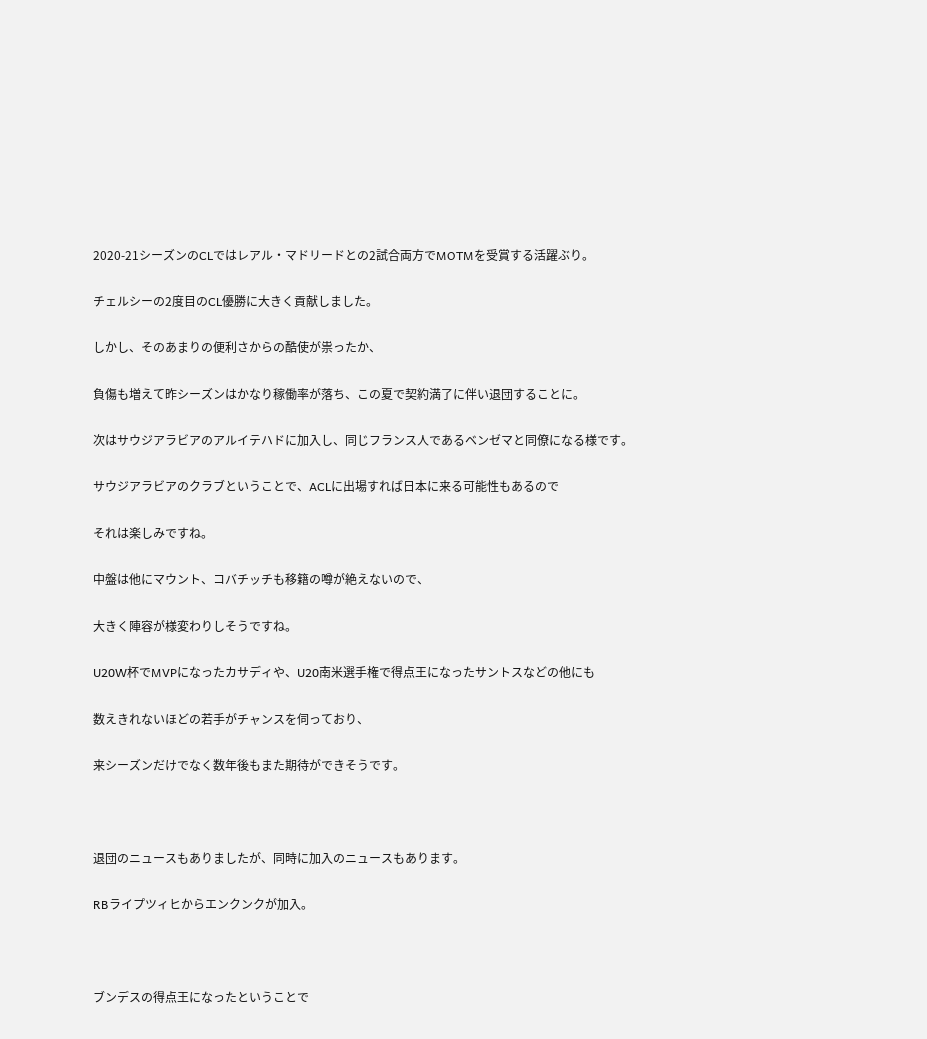2020-21シーズンのCLではレアル・マドリードとの2試合両方でMOTMを受賞する活躍ぶり。

チェルシーの2度目のCL優勝に大きく貢献しました。

しかし、そのあまりの便利さからの酷使が祟ったか、

負傷も増えて昨シーズンはかなり稼働率が落ち、この夏で契約満了に伴い退団することに。

次はサウジアラビアのアルイテハドに加入し、同じフランス人であるベンゼマと同僚になる様です。

サウジアラビアのクラブということで、ACLに出場すれば日本に来る可能性もあるので

それは楽しみですね。

中盤は他にマウント、コバチッチも移籍の噂が絶えないので、

大きく陣容が様変わりしそうですね。

U20W杯でMVPになったカサディや、U20南米選手権で得点王になったサントスなどの他にも

数えきれないほどの若手がチャンスを伺っており、

来シーズンだけでなく数年後もまた期待ができそうです。



退団のニュースもありましたが、同時に加入のニュースもあります。

RBライプツィヒからエンクンクが加入。



ブンデスの得点王になったということで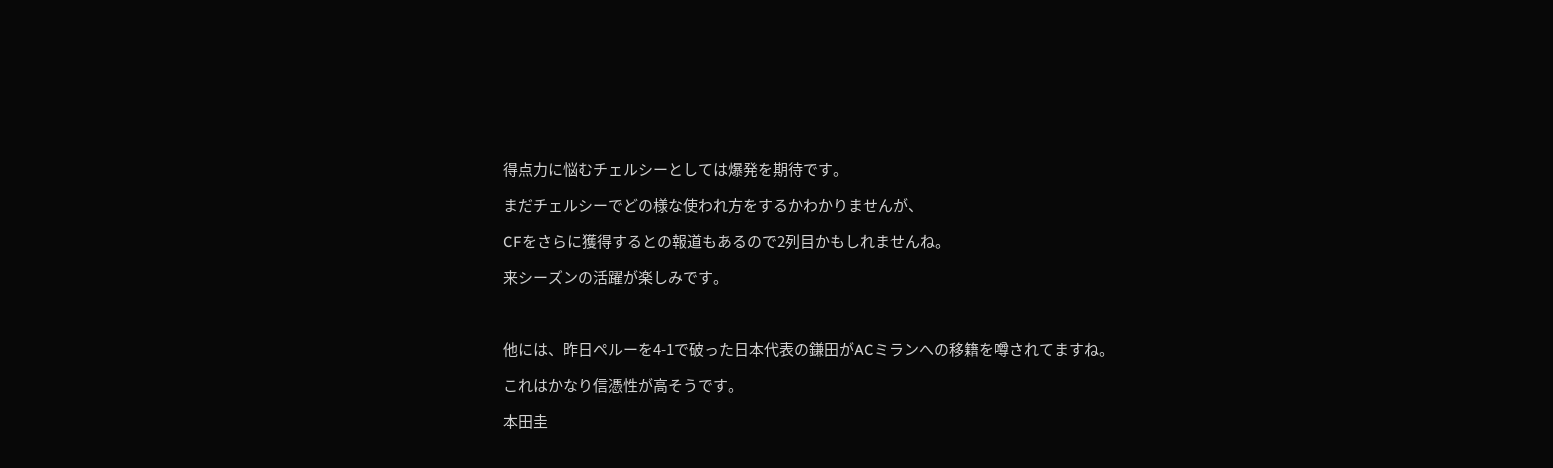得点力に悩むチェルシーとしては爆発を期待です。

まだチェルシーでどの様な使われ方をするかわかりませんが、

CFをさらに獲得するとの報道もあるので2列目かもしれませんね。

来シーズンの活躍が楽しみです。



他には、昨日ペルーを4-1で破った日本代表の鎌田がACミランへの移籍を噂されてますね。

これはかなり信憑性が高そうです。

本田圭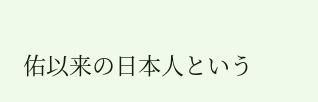佑以来の日本人という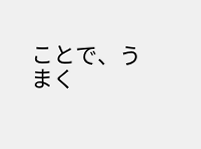ことで、うまく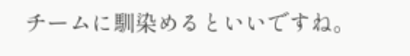チームに馴染めるといいですね。